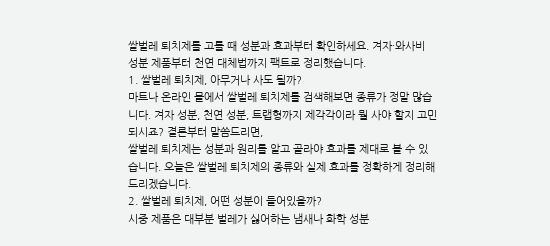쌀벌레 퇴치제를 고를 때 성분과 효과부터 확인하세요. 겨자·와사비 성분 제품부터 천연 대체법까지 팩트로 정리했습니다.
1. 쌀벌레 퇴치제, 아무거나 사도 될까?
마트나 온라인 몰에서 쌀벌레 퇴치제를 검색해보면 종류가 정말 많습니다. 겨자 성분, 천연 성분, 트랩형까지 제각각이라 뭘 사야 할지 고민되시죠? 결론부터 말씀드리면,
쌀벌레 퇴치제는 성분과 원리를 알고 골라야 효과를 제대로 볼 수 있습니다. 오늘은 쌀벌레 퇴치제의 종류와 실제 효과를 정확하게 정리해드리겠습니다.
2. 쌀벌레 퇴치제, 어떤 성분이 들어있을까?
시중 제품은 대부분 벌레가 싫어하는 냄새나 화학 성분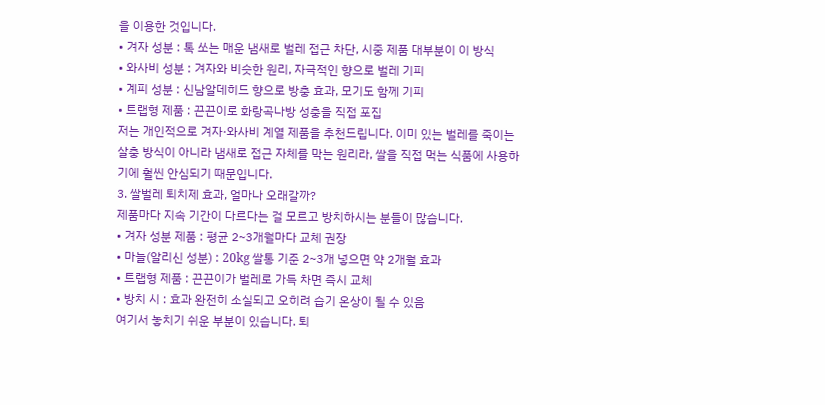을 이용한 것입니다.
• 겨자 성분 : 톡 쏘는 매운 냄새로 벌레 접근 차단, 시중 제품 대부분이 이 방식
• 와사비 성분 : 겨자와 비슷한 원리, 자극적인 향으로 벌레 기피
• 계피 성분 : 신남알데히드 향으로 방충 효과, 모기도 함께 기피
• 트랩형 제품 : 끈끈이로 화랑곡나방 성충을 직접 포집
저는 개인적으로 겨자·와사비 계열 제품을 추천드립니다. 이미 있는 벌레를 죽이는 살충 방식이 아니라 냄새로 접근 자체를 막는 원리라, 쌀을 직접 먹는 식품에 사용하기에 훨씬 안심되기 때문입니다.
3. 쌀벌레 퇴치제 효과, 얼마나 오래갈까?
제품마다 지속 기간이 다르다는 걸 모르고 방치하시는 분들이 많습니다.
• 겨자 성분 제품 : 평균 2~3개월마다 교체 권장
• 마늘(알리신 성분) : 20kg 쌀통 기준 2~3개 넣으면 약 2개월 효과
• 트랩형 제품 : 끈끈이가 벌레로 가득 차면 즉시 교체
• 방치 시 : 효과 완전히 소실되고 오히려 습기 온상이 될 수 있음
여기서 놓치기 쉬운 부분이 있습니다. 퇴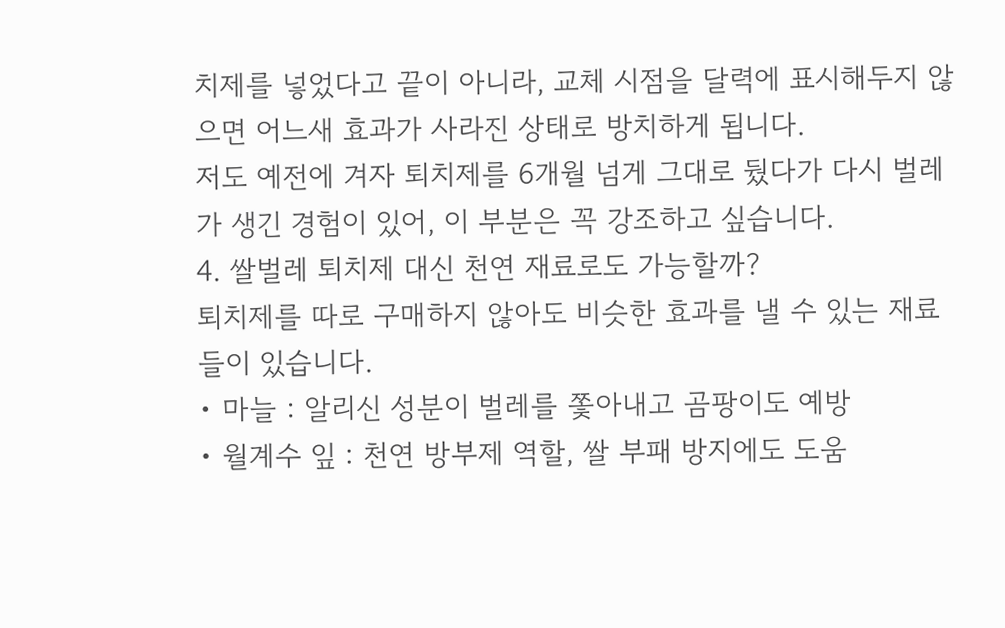치제를 넣었다고 끝이 아니라, 교체 시점을 달력에 표시해두지 않으면 어느새 효과가 사라진 상태로 방치하게 됩니다.
저도 예전에 겨자 퇴치제를 6개월 넘게 그대로 뒀다가 다시 벌레가 생긴 경험이 있어, 이 부분은 꼭 강조하고 싶습니다.
4. 쌀벌레 퇴치제 대신 천연 재료로도 가능할까?
퇴치제를 따로 구매하지 않아도 비슷한 효과를 낼 수 있는 재료들이 있습니다.
• 마늘 : 알리신 성분이 벌레를 쫓아내고 곰팡이도 예방
• 월계수 잎 : 천연 방부제 역할, 쌀 부패 방지에도 도움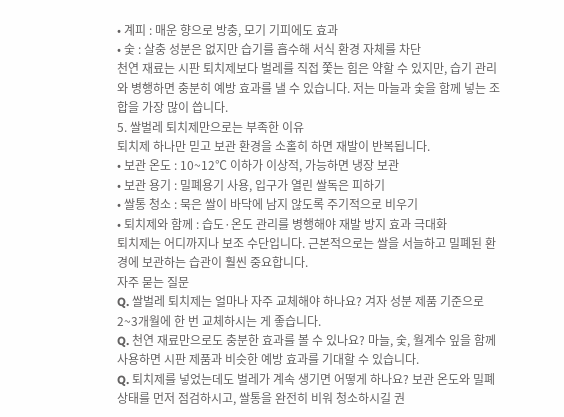• 계피 : 매운 향으로 방충, 모기 기피에도 효과
• 숯 : 살충 성분은 없지만 습기를 흡수해 서식 환경 자체를 차단
천연 재료는 시판 퇴치제보다 벌레를 직접 쫓는 힘은 약할 수 있지만, 습기 관리와 병행하면 충분히 예방 효과를 낼 수 있습니다. 저는 마늘과 숯을 함께 넣는 조합을 가장 많이 씁니다.
5. 쌀벌레 퇴치제만으로는 부족한 이유
퇴치제 하나만 믿고 보관 환경을 소홀히 하면 재발이 반복됩니다.
• 보관 온도 : 10~12℃ 이하가 이상적, 가능하면 냉장 보관
• 보관 용기 : 밀폐용기 사용, 입구가 열린 쌀독은 피하기
• 쌀통 청소 : 묵은 쌀이 바닥에 남지 않도록 주기적으로 비우기
• 퇴치제와 함께 : 습도·온도 관리를 병행해야 재발 방지 효과 극대화
퇴치제는 어디까지나 보조 수단입니다. 근본적으로는 쌀을 서늘하고 밀폐된 환경에 보관하는 습관이 훨씬 중요합니다.
자주 묻는 질문
Q. 쌀벌레 퇴치제는 얼마나 자주 교체해야 하나요? 겨자 성분 제품 기준으로 2~3개월에 한 번 교체하시는 게 좋습니다.
Q. 천연 재료만으로도 충분한 효과를 볼 수 있나요? 마늘, 숯, 월계수 잎을 함께 사용하면 시판 제품과 비슷한 예방 효과를 기대할 수 있습니다.
Q. 퇴치제를 넣었는데도 벌레가 계속 생기면 어떻게 하나요? 보관 온도와 밀폐 상태를 먼저 점검하시고, 쌀통을 완전히 비워 청소하시길 권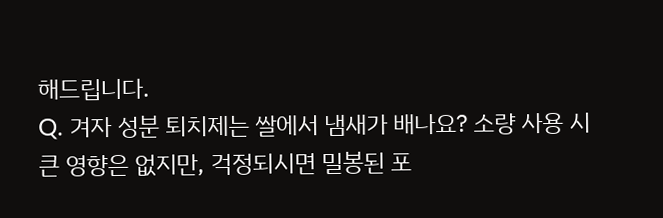해드립니다.
Q. 겨자 성분 퇴치제는 쌀에서 냄새가 배나요? 소량 사용 시 큰 영향은 없지만, 걱정되시면 밀봉된 포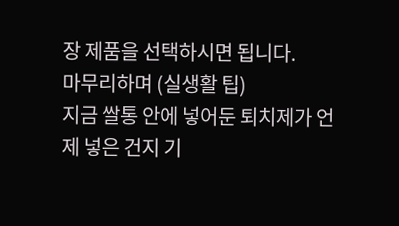장 제품을 선택하시면 됩니다.
마무리하며 (실생활 팁)
지금 쌀통 안에 넣어둔 퇴치제가 언제 넣은 건지 기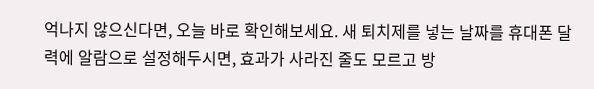억나지 않으신다면, 오늘 바로 확인해보세요. 새 퇴치제를 넣는 날짜를 휴대폰 달력에 알람으로 설정해두시면, 효과가 사라진 줄도 모르고 방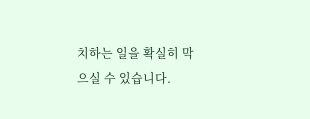치하는 일을 확실히 막으실 수 있습니다.